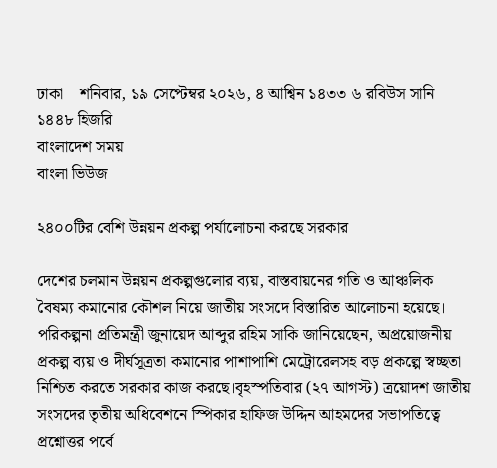ঢাকা    শনিবার, ১৯ সেপ্টেম্বর ২০২৬, ৪ আশ্বিন ১৪৩৩ ৬ রবিউস সানি ১৪৪৮ হিজরি
বাংলাদেশ সময়
বাংলা ভিউজ

২৪০০টির বেশি উন্নয়ন প্রকল্প পর্যালোচনা করছে সরকার

দেশের চলমান উন্নয়ন প্রকল্পগুলোর ব্যয়, বাস্তবায়নের গতি ও আঞ্চলিক বৈষম্য কমানোর কৌশল নিয়ে জাতীয় সংসদে বিস্তারিত আলোচনা হয়েছে। পরিকল্পনা প্রতিমন্ত্রী জুনায়েদ আব্দুর রহিম সাকি জানিয়েছেন, অপ্রয়োজনীয় প্রকল্প ব্যয় ও দীর্ঘসূত্রতা কমানোর পাশাপাশি মেট্রোরেলসহ বড় প্রকল্পে স্বচ্ছতা নিশ্চিত করতে সরকার কাজ করছে।বৃহস্পতিবার (২৭ আগস্ট) ত্রয়োদশ জাতীয় সংসদের তৃতীয় অধিবেশনে স্পিকার হাফিজ উদ্দিন আহমদের সভাপতিত্বে প্রশ্নোত্তর পর্বে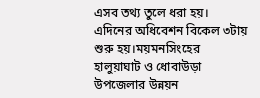এসব তথ্য তুলে ধরা হয়। এদিনের অধিবেশন বিকেল ৩টায় শুরু হয়।ময়মনসিংহের হালুয়াঘাট ও ধোবাউড়া উপজেলার উন্নয়ন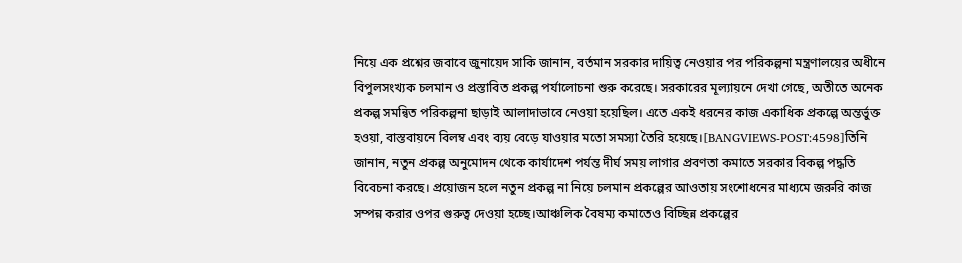নিয়ে এক প্রশ্নের জবাবে জুনায়েদ সাকি জানান, বর্তমান সরকার দায়িত্ব নেওয়ার পর পরিকল্পনা মন্ত্রণালয়ের অধীনে বিপুলসংখ্যক চলমান ও প্রস্তাবিত প্রকল্প পর্যালোচনা শুরু করেছে। সরকারের মূল্যায়নে দেখা গেছে, অতীতে অনেক প্রকল্প সমন্বিত পরিকল্পনা ছাড়াই আলাদাভাবে নেওয়া হয়েছিল। এতে একই ধরনের কাজ একাধিক প্রকল্পে অন্তর্ভুক্ত হওয়া, বাস্তবায়নে বিলম্ব এবং ব্যয় বেড়ে যাওয়ার মতো সমস্যা তৈরি হয়েছে।[BANGVIEWS-POST:4598]তিনি জানান, নতুন প্রকল্প অনুমোদন থেকে কার্যাদেশ পর্যন্ত দীর্ঘ সময় লাগার প্রবণতা কমাতে সরকার বিকল্প পদ্ধতি বিবেচনা করছে। প্রয়োজন হলে নতুন প্রকল্প না নিয়ে চলমান প্রকল্পের আওতায় সংশোধনের মাধ্যমে জরুরি কাজ সম্পন্ন করার ওপর গুরুত্ব দেওয়া হচ্ছে।আঞ্চলিক বৈষম্য কমাতেও বিচ্ছিন্ন প্রকল্পের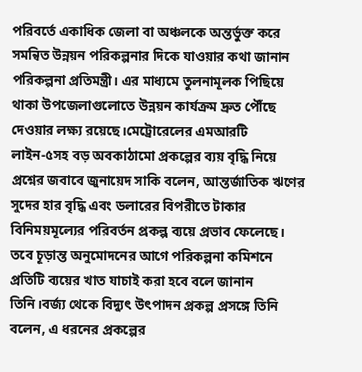পরিবর্তে একাধিক জেলা বা অঞ্চলকে অন্তর্ভুক্ত করে সমন্বিত উন্নয়ন পরিকল্পনার দিকে যাওয়ার কথা জানান পরিকল্পনা প্রতিমন্ত্রী। এর মাধ্যমে তুলনামূলক পিছিয়ে থাকা উপজেলাগুলোতে উন্নয়ন কার্যক্রম দ্রুত পৌঁছে দেওয়ার লক্ষ্য রয়েছে।মেট্রোরেলের এমআরটি লাইন-৫সহ বড় অবকাঠামো প্রকল্পের ব্যয় বৃদ্ধি নিয়ে প্রশ্নের জবাবে জুনায়েদ সাকি বলেন, আন্তর্জাতিক ঋণের সুদের হার বৃদ্ধি এবং ডলারের বিপরীতে টাকার বিনিময়মূল্যের পরিবর্তন প্রকল্প ব্যয়ে প্রভাব ফেলেছে। তবে চূড়ান্ত অনুমোদনের আগে পরিকল্পনা কমিশনে প্রতিটি ব্যয়ের খাত যাচাই করা হবে বলে জানান তিনি।বর্জ্য থেকে বিদ্যুৎ উৎপাদন প্রকল্প প্রসঙ্গে তিনি বলেন, এ ধরনের প্রকল্পের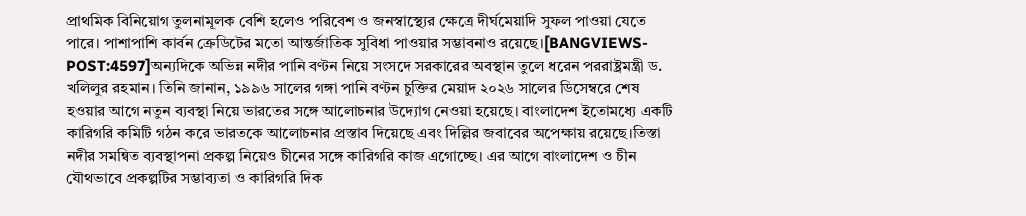প্রাথমিক বিনিয়োগ তুলনামূলক বেশি হলেও পরিবেশ ও জনস্বাস্থ্যের ক্ষেত্রে দীর্ঘমেয়াদি সুফল পাওয়া যেতে পারে। পাশাপাশি কার্বন ক্রেডিটের মতো আন্তর্জাতিক সুবিধা পাওয়ার সম্ভাবনাও রয়েছে।[BANGVIEWS-POST:4597]অন্যদিকে অভিন্ন নদীর পানি বণ্টন নিয়ে সংসদে সরকারের অবস্থান তুলে ধরেন পররাষ্ট্রমন্ত্রী ড. খলিলুর রহমান। তিনি জানান, ১৯৯৬ সালের গঙ্গা পানি বণ্টন চুক্তির মেয়াদ ২০২৬ সালের ডিসেম্বরে শেষ হওয়ার আগে নতুন ব্যবস্থা নিয়ে ভারতের সঙ্গে আলোচনার উদ্যোগ নেওয়া হয়েছে। বাংলাদেশ ইতোমধ্যে একটি কারিগরি কমিটি গঠন করে ভারতকে আলোচনার প্রস্তাব দিয়েছে এবং দিল্লির জবাবের অপেক্ষায় রয়েছে।তিস্তা নদীর সমন্বিত ব্যবস্থাপনা প্রকল্প নিয়েও চীনের সঙ্গে কারিগরি কাজ এগোচ্ছে। এর আগে বাংলাদেশ ও চীন যৌথভাবে প্রকল্পটির সম্ভাব্যতা ও কারিগরি দিক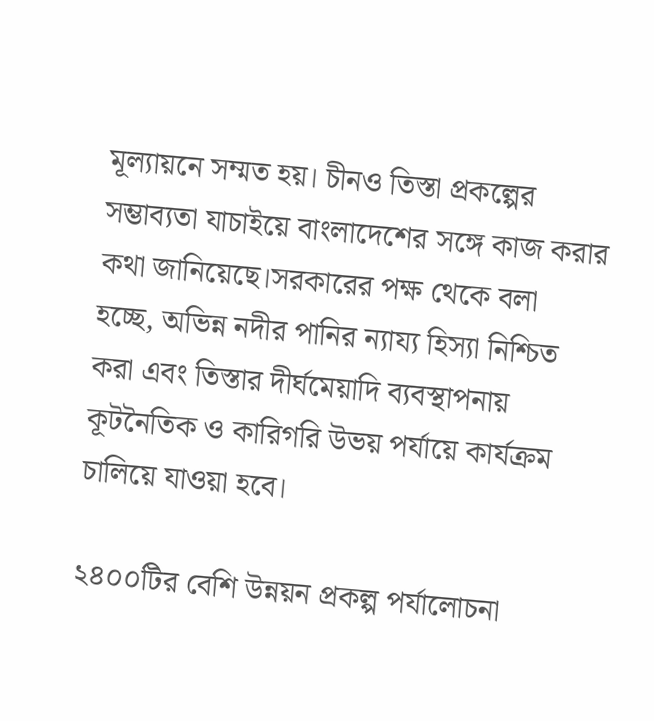মূল্যায়নে সম্মত হয়। চীনও তিস্তা প্রকল্পের সম্ভাব্যতা যাচাইয়ে বাংলাদেশের সঙ্গে কাজ করার কথা জানিয়েছে।সরকারের পক্ষ থেকে বলা হচ্ছে, অভিন্ন নদীর পানির ন্যায্য হিস্যা নিশ্চিত করা এবং তিস্তার দীর্ঘমেয়াদি ব্যবস্থাপনায় কূটনৈতিক ও কারিগরি উভয় পর্যায়ে কার্যক্রম চালিয়ে যাওয়া হবে।

২৪০০টির বেশি উন্নয়ন প্রকল্প পর্যালোচনা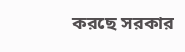করছে সরকার